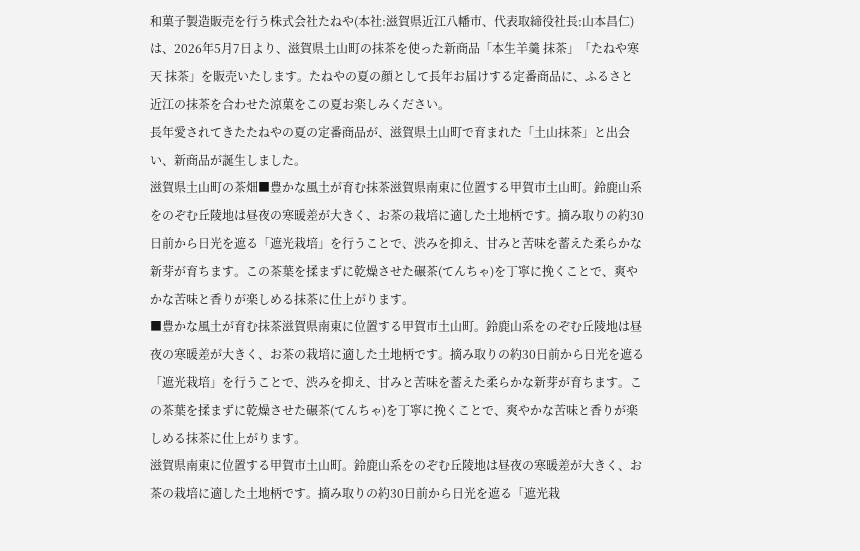和菓子製造販売を行う株式会社たねや(本社:滋賀県近江八幡市、代表取締役社長:山本昌仁)は、2026年5月7日より、滋賀県土山町の抹茶を使った新商品「本生羊羹 抹茶」「たねや寒天 抹茶」を販売いたします。たねやの夏の顔として長年お届けする定番商品に、ふるさと近江の抹茶を合わせた涼菓をこの夏お楽しみください。
長年愛されてきたたねやの夏の定番商品が、滋賀県土山町で育まれた「土山抹茶」と出会い、新商品が誕生しました。
滋賀県土山町の茶畑■豊かな風土が育む抹茶滋賀県南東に位置する甲賀市土山町。鈴鹿山系をのぞむ丘陵地は昼夜の寒暖差が大きく、お茶の栽培に適した土地柄です。摘み取りの約30日前から日光を遮る「遮光栽培」を行うことで、渋みを抑え、甘みと苦味を蓄えた柔らかな新芽が育ちます。この茶葉を揉まずに乾燥させた碾茶(てんちゃ)を丁寧に挽くことで、爽やかな苦味と香りが楽しめる抹茶に仕上がります。
■豊かな風土が育む抹茶滋賀県南東に位置する甲賀市土山町。鈴鹿山系をのぞむ丘陵地は昼夜の寒暖差が大きく、お茶の栽培に適した土地柄です。摘み取りの約30日前から日光を遮る「遮光栽培」を行うことで、渋みを抑え、甘みと苦味を蓄えた柔らかな新芽が育ちます。この茶葉を揉まずに乾燥させた碾茶(てんちゃ)を丁寧に挽くことで、爽やかな苦味と香りが楽しめる抹茶に仕上がります。
滋賀県南東に位置する甲賀市土山町。鈴鹿山系をのぞむ丘陵地は昼夜の寒暖差が大きく、お茶の栽培に適した土地柄です。摘み取りの約30日前から日光を遮る「遮光栽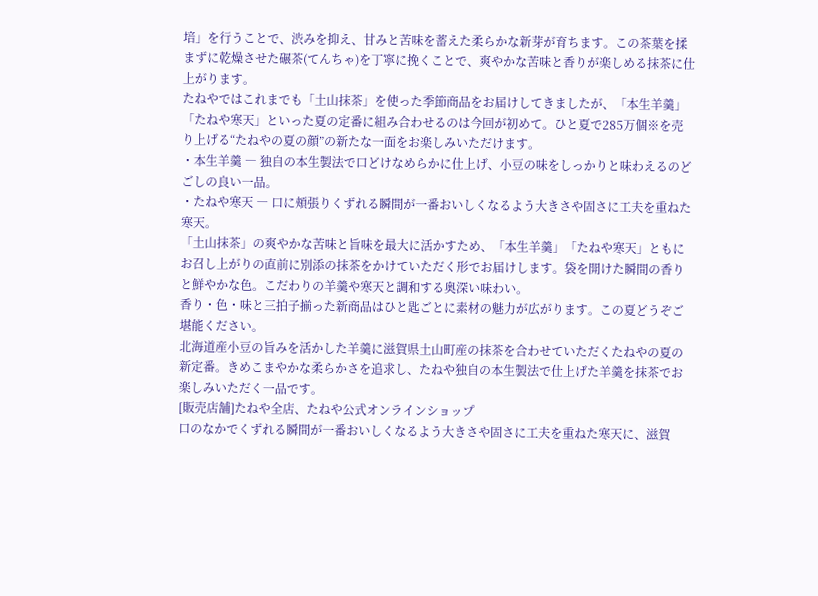培」を行うことで、渋みを抑え、甘みと苦味を蓄えた柔らかな新芽が育ちます。この茶葉を揉まずに乾燥させた碾茶(てんちゃ)を丁寧に挽くことで、爽やかな苦味と香りが楽しめる抹茶に仕上がります。
たねやではこれまでも「土山抹茶」を使った季節商品をお届けしてきましたが、「本生羊羹」「たねや寒天」といった夏の定番に組み合わせるのは今回が初めて。ひと夏で285万個※を売り上げる“たねやの夏の顔”の新たな一面をお楽しみいただけます。
・本生羊羹 ― 独自の本生製法で口どけなめらかに仕上げ、小豆の味をしっかりと味わえるのどごしの良い一品。
・たねや寒天 ― 口に頬張りくずれる瞬間が一番おいしくなるよう大きさや固さに工夫を重ねた寒天。
「土山抹茶」の爽やかな苦味と旨味を最大に活かすため、「本生羊羹」「たねや寒天」ともにお召し上がりの直前に別添の抹茶をかけていただく形でお届けします。袋を開けた瞬間の香りと鮮やかな色。こだわりの羊羹や寒天と調和する奥深い味わい。
香り・色・味と三拍子揃った新商品はひと匙ごとに素材の魅力が広がります。この夏どうぞご堪能ください。
北海道産小豆の旨みを活かした羊羹に滋賀県土山町産の抹茶を合わせていただくたねやの夏の新定番。きめこまやかな柔らかさを追求し、たねや独自の本生製法で仕上げた羊羹を抹茶でお楽しみいただく一品です。
[販売店舗]たねや全店、たねや公式オンラインショップ
口のなかでくずれる瞬間が一番おいしくなるよう大きさや固さに工夫を重ねた寒天に、滋賀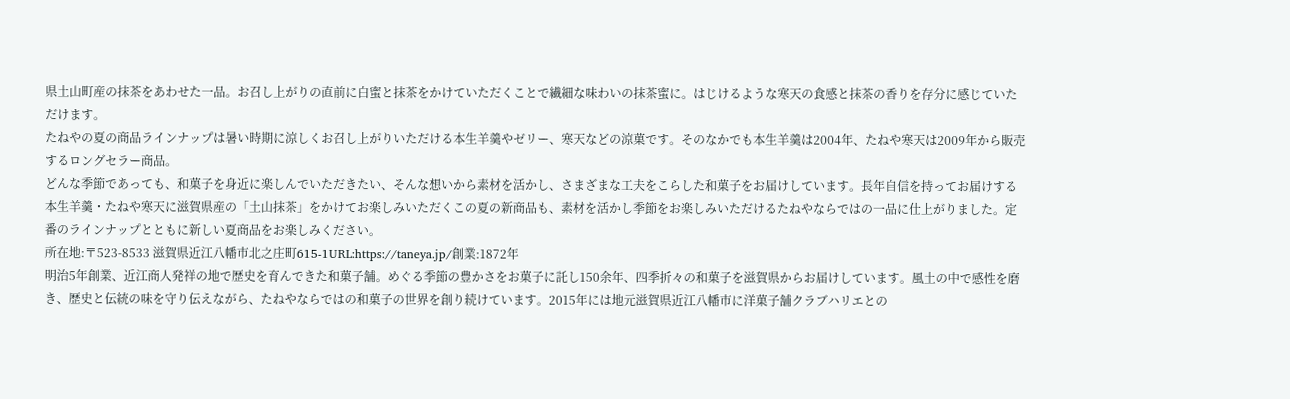県土山町産の抹茶をあわせた一品。お召し上がりの直前に白蜜と抹茶をかけていただくことで繊細な味わいの抹茶蜜に。はじけるような寒天の食感と抹茶の香りを存分に感じていただけます。
たねやの夏の商品ラインナップは暑い時期に涼しくお召し上がりいただける本生羊羹やゼリー、寒天などの涼菓です。そのなかでも本生羊羹は2004年、たねや寒天は2009年から販売するロングセラー商品。
どんな季節であっても、和菓子を身近に楽しんでいただきたい、そんな想いから素材を活かし、さまざまな工夫をこらした和菓子をお届けしています。長年自信を持ってお届けする本生羊羹・たねや寒天に滋賀県産の「土山抹茶」をかけてお楽しみいただくこの夏の新商品も、素材を活かし季節をお楽しみいただけるたねやならではの一品に仕上がりました。定番のラインナップとともに新しい夏商品をお楽しみください。
所在地:〒523-8533 滋賀県近江八幡市北之庄町615-1URL:https://taneya.jp/創業:1872年
明治5年創業、近江商人発祥の地で歴史を育んできた和菓子舗。めぐる季節の豊かさをお菓子に託し150余年、四季折々の和菓子を滋賀県からお届けしています。風土の中で感性を磨き、歴史と伝統の味を守り伝えながら、たねやならではの和菓子の世界を創り続けています。2015年には地元滋賀県近江八幡市に洋菓子舗クラブハリエとの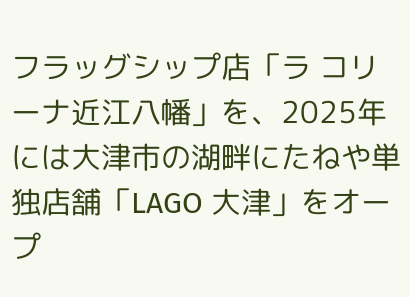フラッグシップ店「ラ コリーナ近江八幡」を、2025年には大津市の湖畔にたねや単独店舗「LAGO 大津」をオープ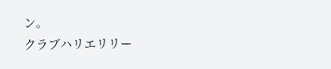ン。
クラブハリエリリー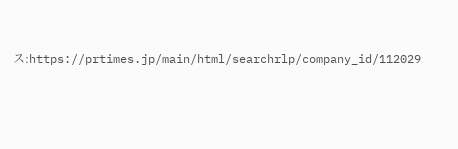ス:https://prtimes.jp/main/html/searchrlp/company_id/112029